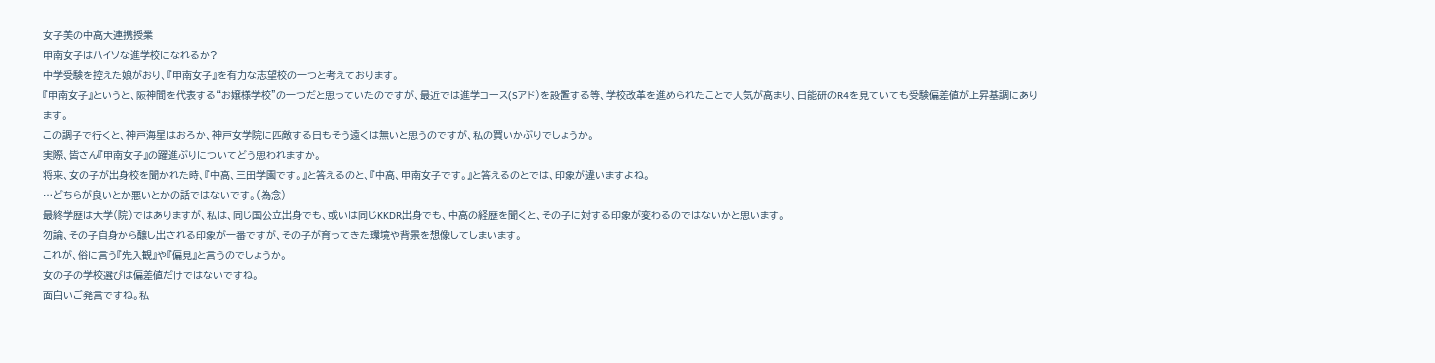女子美の中高大連携授業
甲南女子はハイソな進学校になれるか?
中学受験を控えた娘がおり、『甲南女子』を有力な志望校の一つと考えております。
『甲南女子』というと、阪神間を代表する“お嬢様学校”の一つだと思っていたのですが、最近では進学コース(Sアド)を設置する等、学校改革を進められたことで人気が高まり、日能研のR4を見ていても受験偏差値が上昇基調にあります。
この調子で行くと、神戸海星はおろか、神戸女学院に匹敵する日もそう遠くは無いと思うのですが、私の買いかぶりでしょうか。
実際、皆さん『甲南女子』の躍進ぶりについてどう思われますか。
将来、女の子が出身校を聞かれた時、『中高、三田学園です。』と答えるのと、『中高、甲南女子です。』と答えるのとでは、印象が違いますよね。
…どちらが良いとか悪いとかの話ではないです。(為念)
最終学歴は大学(院)ではありますが、私は、同じ国公立出身でも、或いは同じKKDR出身でも、中高の経歴を聞くと、その子に対する印象が変わるのではないかと思います。
勿論、その子自身から醸し出される印象が一番ですが、その子が育ってきた環境や背景を想像してしまいます。
これが、俗に言う『先入観』や『偏見』と言うのでしょうか。
女の子の学校選びは偏差値だけではないですね。
面白いご発言ですね。私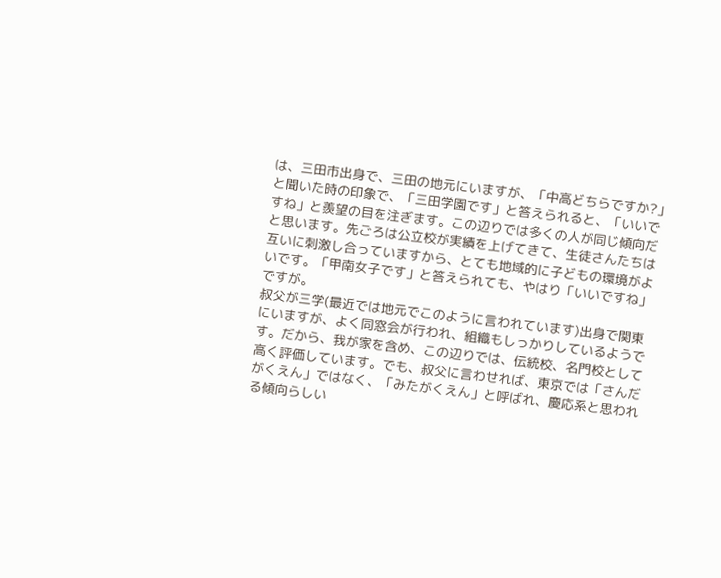は、三田市出身で、三田の地元にいますが、「中高どちらですか?」と聞いた時の印象で、「三田学園です」と答えられると、「いいですね」と羨望の目を注ぎます。この辺りでは多くの人が同じ傾向だと思います。先ごろは公立校が実績を上げてきて、生徒さんたちは互いに刺激し合っていますから、とても地域的に子どもの環境がよいです。「甲南女子です」と答えられても、やはり「いいですね」ですが。
叔父が三学(最近では地元でこのように言われています)出身で関東にいますが、よく同窓会が行われ、組織もしっかりしているようです。だから、我が家を含め、この辺りでは、伝統校、名門校として高く評価しています。でも、叔父に言わせれば、東京では「さんだがくえん」ではなく、「みたがくえん」と呼ばれ、慶応系と思われる傾向らしい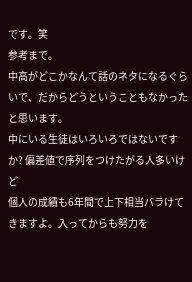です。笑
参考まで。
中高がどこかなんて話のネタになるぐらいで、だからどうということもなかったと思います。
中にいる生徒はいろいろではないですか? 偏差値で序列をつけたがる人多いけど
個人の成績も6年間で上下相当バラけてきますよ。入ってからも努力を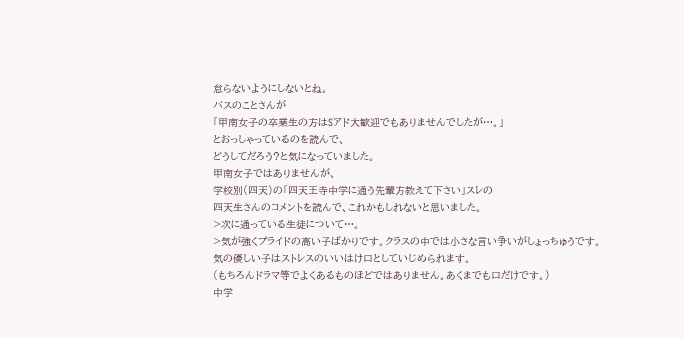怠らないようにしないとね。
バスのことさんが
「甲南女子の卒業生の方はSアド大歓迎でもありませんでしたが…。」
とおっしゃっているのを読んで、
どうしてだろう?と気になっていました。
甲南女子ではありませんが、
学校別(四天)の「四天王寺中学に通う先輩方教えて下さい」スレの
四天生さんのコメントを読んで、これかもしれないと思いました。
>次に通っている生徒について…。
>気が強くプライドの高い子ばかりです。クラスの中では小さな言い争いがしょっちゅうです。
気の優しい子はストレスのいいはけ口としていじめられます。
(もちろんドラマ等でよくあるものほどではありません。あくまでも口だけです。)
中学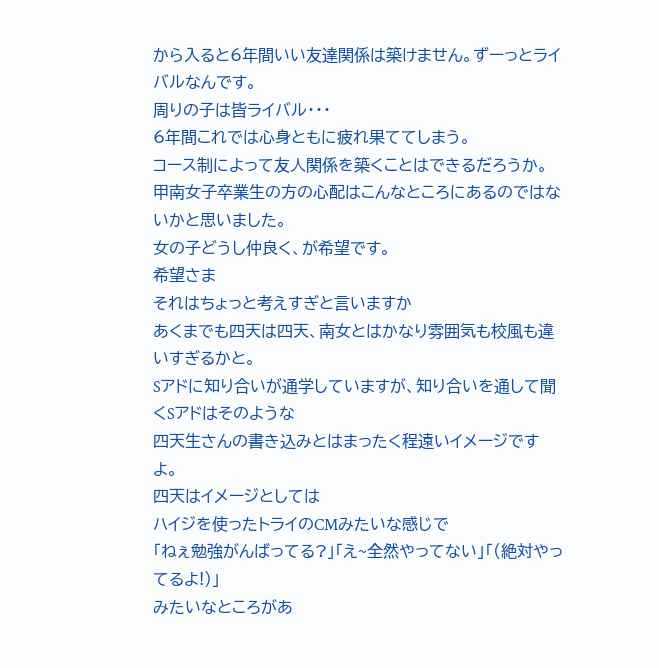から入ると6年間いい友達関係は築けません。ずーっとライバルなんです。
周りの子は皆ライバル・・・
6年間これでは心身ともに疲れ果ててしまう。
コース制によって友人関係を築くことはできるだろうか。
甲南女子卒業生の方の心配はこんなところにあるのではないかと思いました。
女の子どうし仲良く、が希望です。
希望さま
それはちょっと考えすぎと言いますか
あくまでも四天は四天、南女とはかなり雰囲気も校風も違いすぎるかと。
Sアドに知り合いが通学していますが、知り合いを通して聞くSアドはそのような
四天生さんの書き込みとはまったく程遠いイメージですよ。
四天はイメージとしては
ハイジを使ったトライのCMみたいな感じで
「ねぇ勉強がんばってる?」「え~全然やってない」「(絶対やってるよ!)」
みたいなところがあ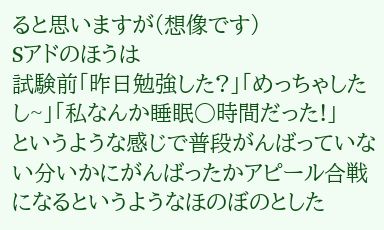ると思いますが(想像です)
Sアドのほうは
試験前「昨日勉強した?」「めっちゃしたし~」「私なんか睡眠○時間だった!」
というような感じで普段がんばっていない分いかにがんばったかアピール合戦になるというようなほのぼのとした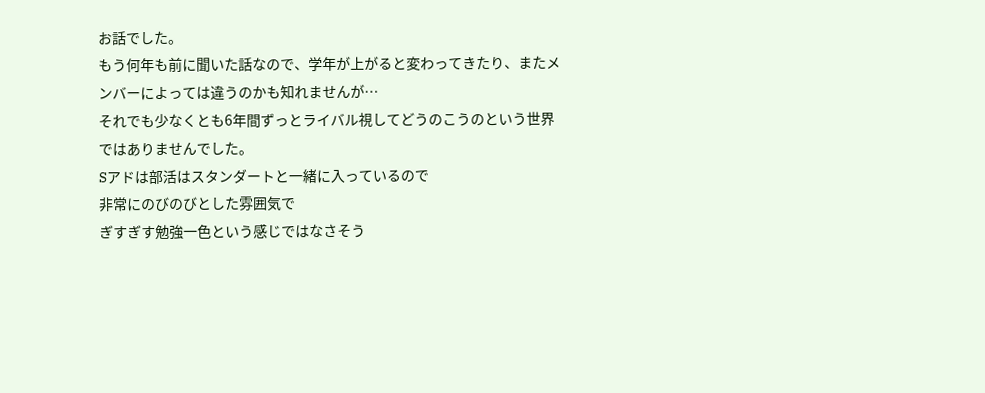お話でした。
もう何年も前に聞いた話なので、学年が上がると変わってきたり、またメンバーによっては違うのかも知れませんが…
それでも少なくとも6年間ずっとライバル視してどうのこうのという世界ではありませんでした。
Sアドは部活はスタンダートと一緒に入っているので
非常にのびのびとした雰囲気で
ぎすぎす勉強一色という感じではなさそう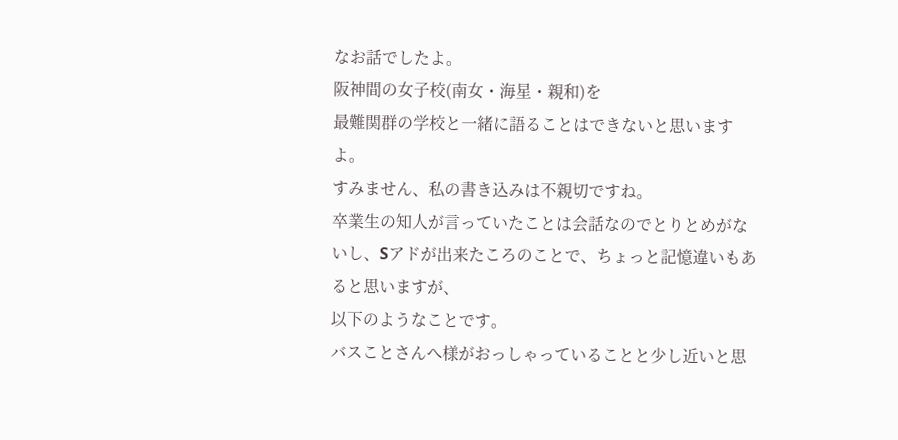なお話でしたよ。
阪神間の女子校(南女・海星・親和)を
最難関群の学校と一緒に語ることはできないと思いますよ。
すみません、私の書き込みは不親切ですね。
卒業生の知人が言っていたことは会話なのでとりとめがないし、Sアドが出来たころのことで、ちょっと記憶違いもあると思いますが、
以下のようなことです。
バスことさんへ様がおっしゃっていることと少し近いと思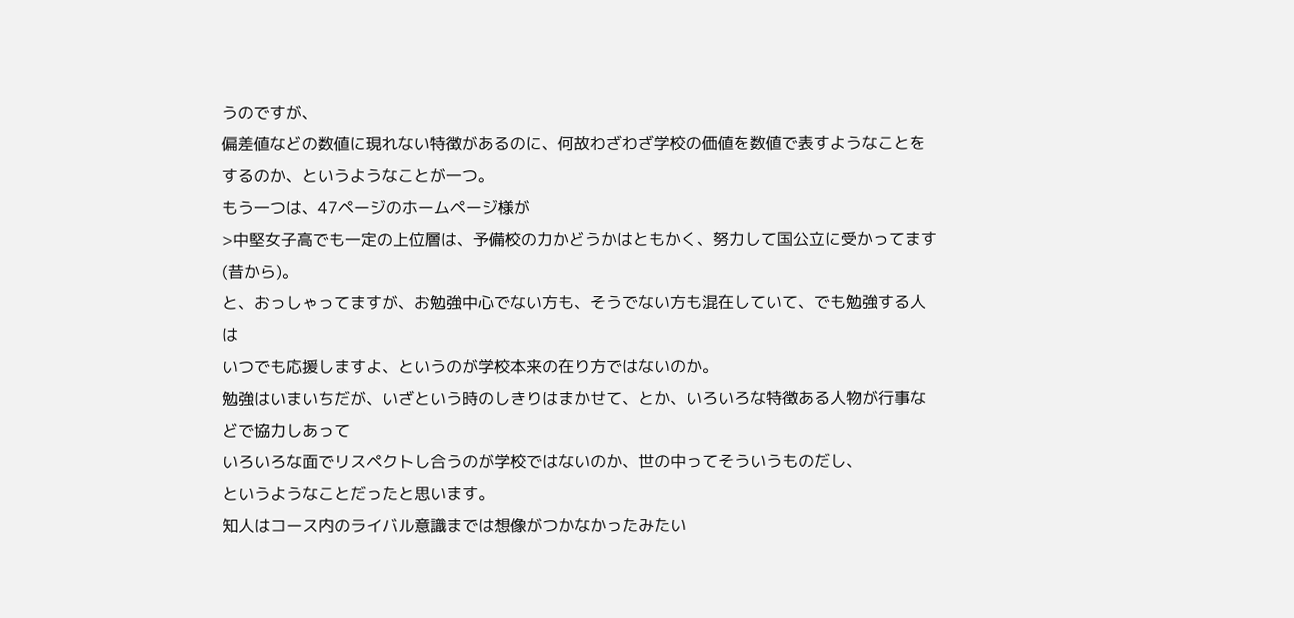うのですが、
偏差値などの数値に現れない特徴があるのに、何故わざわざ学校の価値を数値で表すようなことをするのか、というようなことが一つ。
もう一つは、47ページのホームページ様が
>中堅女子高でも一定の上位層は、予備校の力かどうかはともかく、努力して国公立に受かってます(昔から)。
と、おっしゃってますが、お勉強中心でない方も、そうでない方も混在していて、でも勉強する人は
いつでも応援しますよ、というのが学校本来の在り方ではないのか。
勉強はいまいちだが、いざという時のしきりはまかせて、とか、いろいろな特徴ある人物が行事などで協力しあって
いろいろな面でリスペクトし合うのが学校ではないのか、世の中ってそういうものだし、
というようなことだったと思います。
知人はコース内のライバル意識までは想像がつかなかったみたい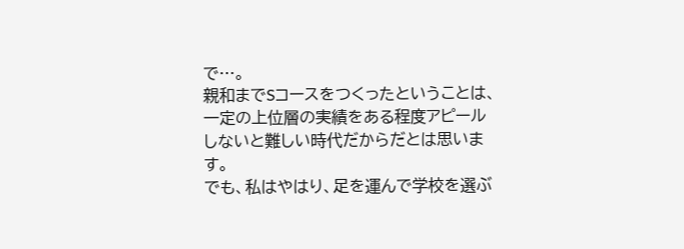で…。
親和までSコースをつくったということは、一定の上位層の実績をある程度アピールしないと難しい時代だからだとは思います。
でも、私はやはり、足を運んで学校を選ぶ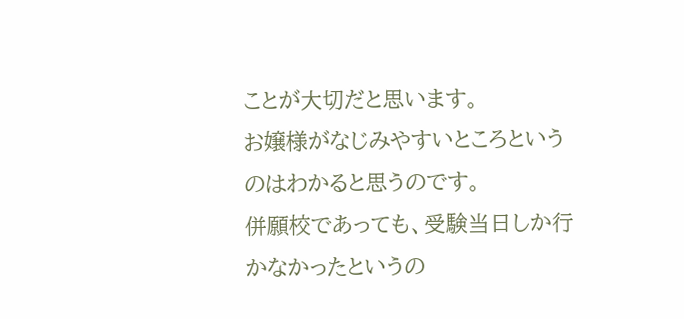ことが大切だと思います。
お嬢様がなじみやすいところというのはわかると思うのです。
併願校であっても、受験当日しか行かなかったというの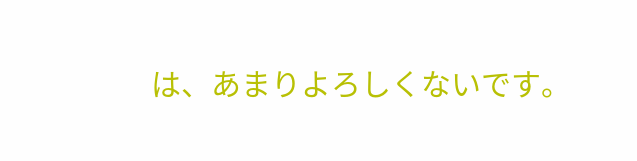は、あまりよろしくないです。